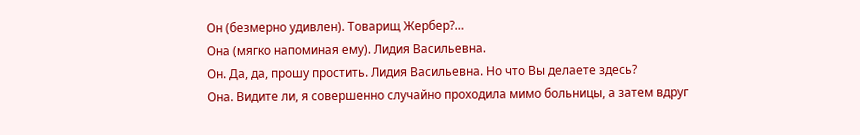Он (безмерно удивлен). Товарищ Жербер?…
Она (мягко напоминая ему). Лидия Васильевна.
Он. Да, да, прошу простить. Лидия Васильевна. Но что Вы делаете здесь?
Она. Видите ли, я совершенно случайно проходила мимо больницы, а затем вдруг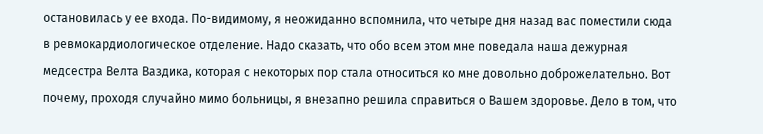остановилась у ее входа. По-видимому, я неожиданно вспомнила, что четыре дня назад вас поместили сюда в ревмокардиологическое отделение. Надо сказать, что обо всем этом мне поведала наша дежурная медсестра Велта Ваздика, которая с некоторых пор стала относиться ко мне довольно доброжелательно. Вот почему, проходя случайно мимо больницы, я внезапно решила справиться о Вашем здоровье. Дело в том, что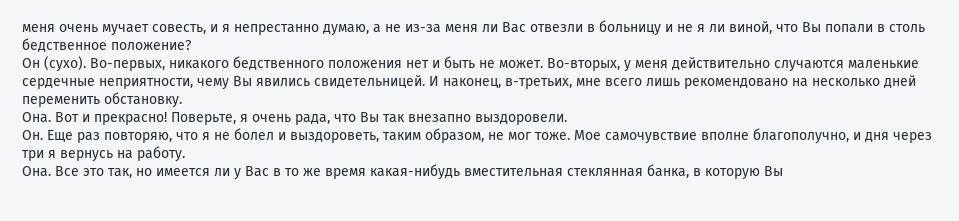меня очень мучает совесть, и я непрестанно думаю, а не из-за меня ли Вас отвезли в больницу и не я ли виной, что Вы попали в столь бедственное положение?
Он (сухо). Во-первых, никакого бедственного положения нет и быть не может. Во-вторых, у меня действительно случаются маленькие сердечные неприятности, чему Вы явились свидетельницей. И наконец, в-третьих, мне всего лишь рекомендовано на несколько дней переменить обстановку.
Она. Вот и прекрасно! Поверьте, я очень рада, что Вы так внезапно выздоровели.
Он. Еще раз повторяю, что я не болел и выздороветь, таким образом, не мог тоже. Мое самочувствие вполне благополучно, и дня через три я вернусь на работу.
Она. Все это так, но имеется ли у Вас в то же время какая-нибудь вместительная стеклянная банка, в которую Вы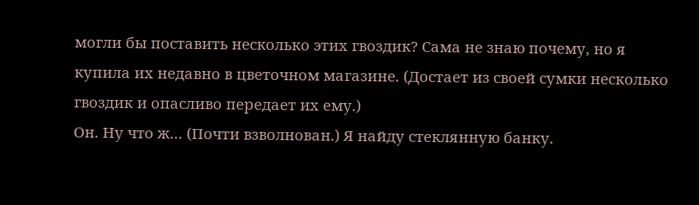могли бы поставить несколько этих гвоздик? Сама не знаю почему, но я купила их недавно в цветочном магазине. (Достает из своей сумки несколько гвоздик и опасливо передает их ему.)
Он. Ну что ж… (Почти взволнован.) Я найду стеклянную банку.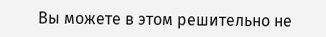Вы можете в этом решительно не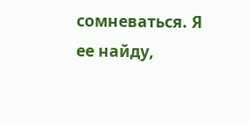сомневаться. Я ее найду,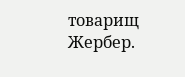товарищ Жербер.